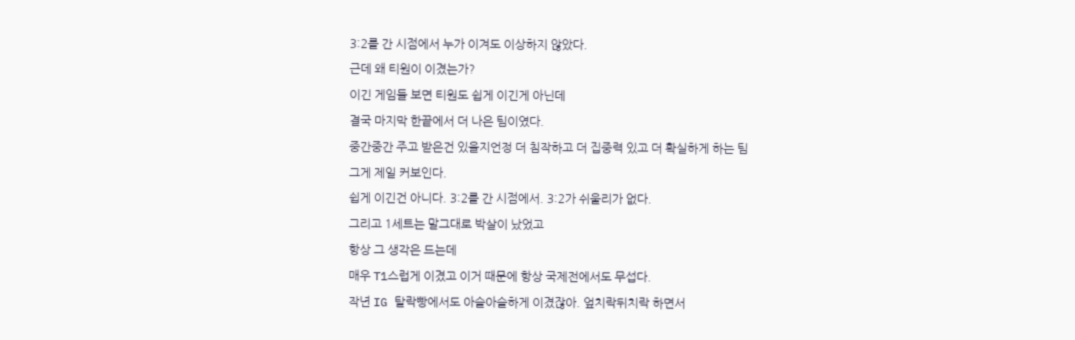3:2를 간 시점에서 누가 이겨도 이상하지 않았다.
근데 왜 티원이 이겼는가?
이긴 게임들 보면 티원도 쉽게 이긴게 아닌데
결국 마지막 한끝에서 더 나은 팀이였다.
중간중간 주고 받은건 있을지언정 더 침작하고 더 집중력 있고 더 확실하게 하는 팀
그게 제일 커보인다.
쉽게 이긴건 아니다. 3:2를 간 시점에서. 3:2가 쉬울리가 없다.
그리고 1세트는 말그대로 박살이 났었고
항상 그 생각은 드는데
매우 T1스럽게 이겼고 이거 때문에 항상 국제전에서도 무섭다.
작년 IG 탈락빵에서도 아슬아슬하게 이겼잖아. 엎치락뒤치락 하면서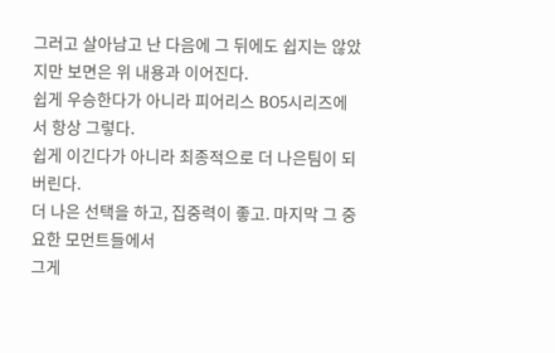그러고 살아남고 난 다음에 그 뒤에도 쉽지는 않았지만 보면은 위 내용과 이어진다.
쉽게 우승한다가 아니라 피어리스 BO5시리즈에서 항상 그렇다.
쉽게 이긴다가 아니라 최종적으로 더 나은팀이 되버린다.
더 나은 선택을 하고, 집중력이 좋고. 마지막 그 중요한 모먼트들에서
그게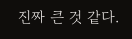진짜 큰 것 같다.